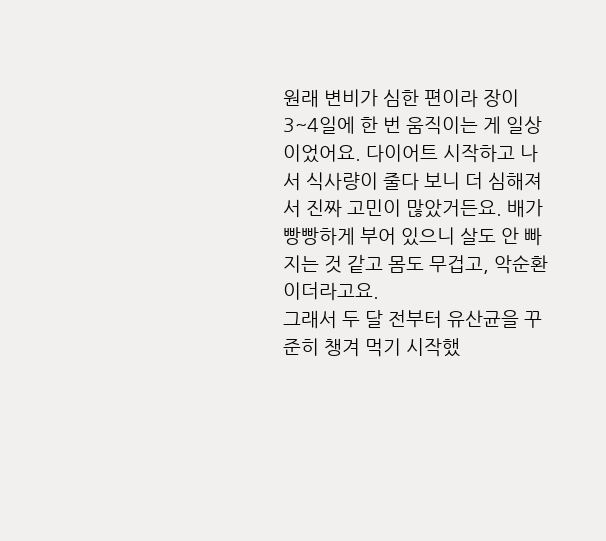원래 변비가 심한 편이라 장이 3~4일에 한 번 움직이는 게 일상이었어요. 다이어트 시작하고 나서 식사량이 줄다 보니 더 심해져서 진짜 고민이 많았거든요. 배가 빵빵하게 부어 있으니 살도 안 빠지는 것 같고 몸도 무겁고, 악순환이더라고요.
그래서 두 달 전부터 유산균을 꾸준히 챙겨 먹기 시작했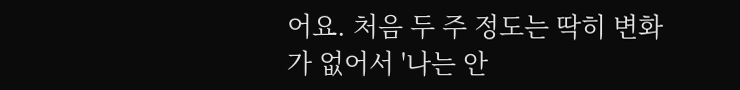어요. 처음 두 주 정도는 딱히 변화가 없어서 '나는 안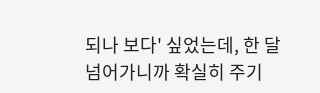되나 보다' 싶었는데, 한 달 넘어가니까 확실히 주기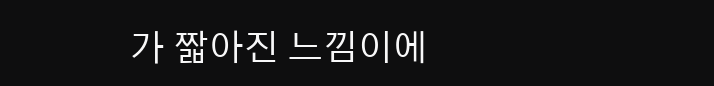가 짧아진 느낌이에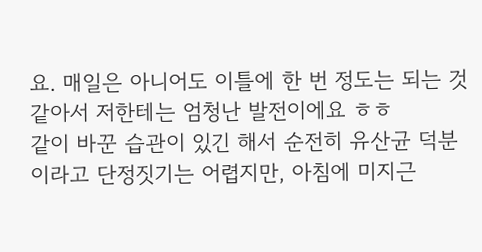요. 매일은 아니어도 이틀에 한 번 정도는 되는 것 같아서 저한테는 엄청난 발전이에요 ㅎㅎ
같이 바꾼 습관이 있긴 해서 순전히 유산균 덕분이라고 단정짓기는 어렵지만, 아침에 미지근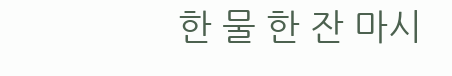한 물 한 잔 마시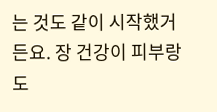는 것도 같이 시작했거든요. 장 건강이 피부랑도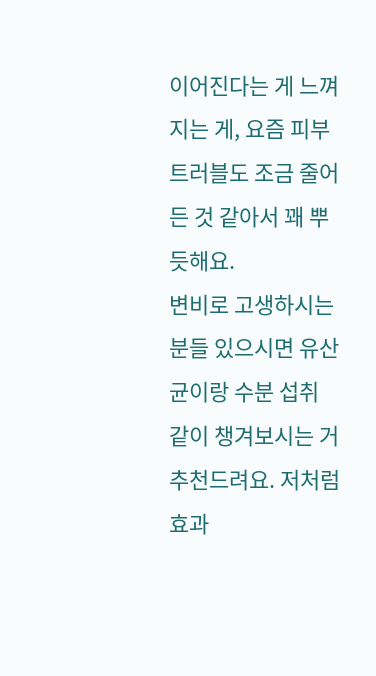이어진다는 게 느껴지는 게, 요즘 피부 트러블도 조금 줄어든 것 같아서 꽤 뿌듯해요.
변비로 고생하시는 분들 있으시면 유산균이랑 수분 섭취 같이 챙겨보시는 거 추천드려요. 저처럼 효과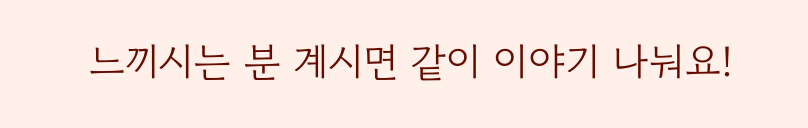느끼시는 분 계시면 같이 이야기 나눠요!